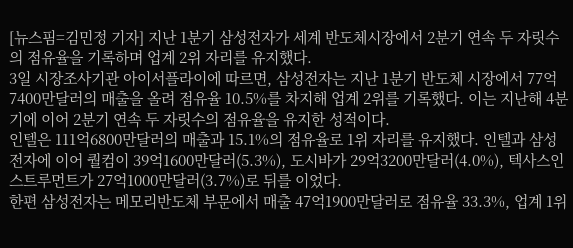[뉴스핌=김민정 기자] 지난 1분기 삼성전자가 세계 반도체시장에서 2분기 연속 두 자릿수의 점유율을 기록하며 업계 2위 자리를 유지했다.
3일 시장조사기관 아이서플라이에 따르면, 삼성전자는 지난 1분기 반도체 시장에서 77억7400만달러의 매출을 올려 점유율 10.5%를 차지해 업계 2위를 기록했다. 이는 지난해 4분기에 이어 2분기 연속 두 자릿수의 점유율을 유지한 성적이다.
인텔은 111억6800만달러의 매출과 15.1%의 점유율로 1위 자리를 유지했다. 인텔과 삼성전자에 이어 퀄컴이 39억1600만달러(5.3%), 도시바가 29억3200만달러(4.0%), 텍사스인스트루먼트가 27억1000만달러(3.7%)로 뒤를 이었다.
한편 삼성전자는 메모리반도체 부문에서 매출 47억1900만달러로 점유율 33.3%, 업계 1위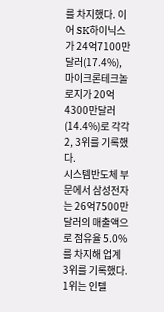를 차지했다. 이어 SK하이닉스가 24억7100만달러(17.4%), 마이크론테크놀로지가 20억4300만달러(14.4%)로 각각 2, 3위를 기록했다.
시스템반도체 부문에서 삼성전자는 26억7500만달러의 매출액으로 점유율 5.0%를 차지해 업계 3위를 기록했다. 1위는 인텔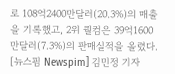로 108억2400만달러(20.3%)의 매출을 기록했고, 2위 퀄컴은 39억1600만달러(7.3%)의 판매실적을 올렸다.
[뉴스핌 Newspim] 김민정 기자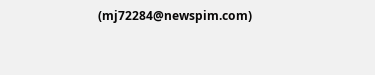(mj72284@newspim.com)